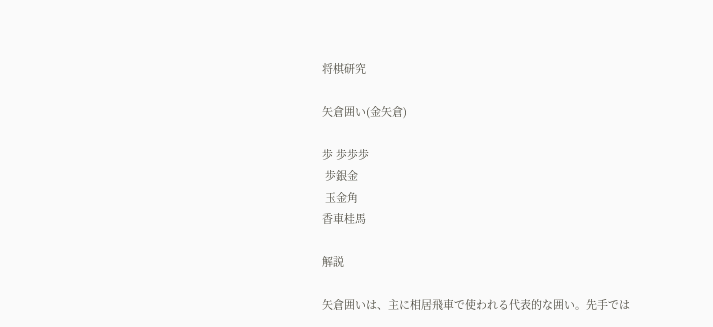将棋研究

矢倉囲い(金矢倉)

歩 歩歩歩
 歩銀金
 玉金角
香車桂馬

解説

矢倉囲いは、主に相居飛車で使われる代表的な囲い。先手では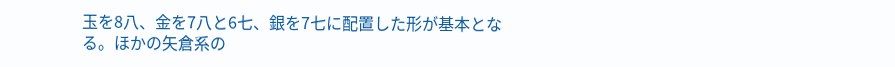玉を8八、金を7八と6七、銀を7七に配置した形が基本となる。ほかの矢倉系の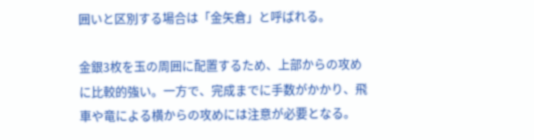囲いと区別する場合は「金矢倉」と呼ばれる。

金銀3枚を玉の周囲に配置するため、上部からの攻めに比較的強い。一方で、完成までに手数がかかり、飛車や竜による横からの攻めには注意が必要となる。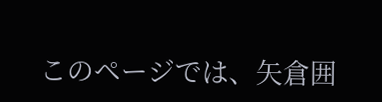このページでは、矢倉囲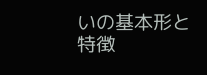いの基本形と特徴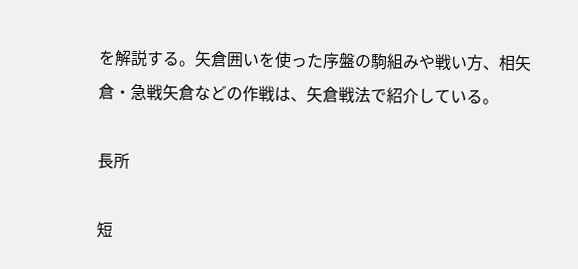を解説する。矢倉囲いを使った序盤の駒組みや戦い方、相矢倉・急戦矢倉などの作戦は、矢倉戦法で紹介している。

長所

短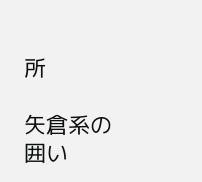所

矢倉系の囲い